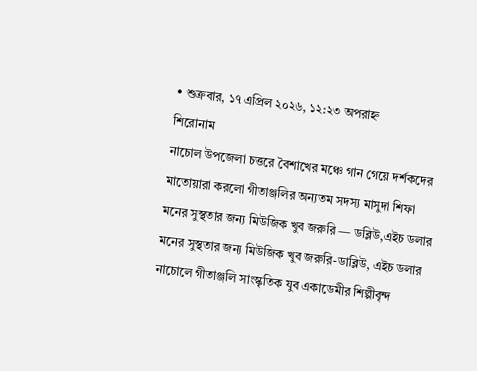• শুক্রবার, ১৭ এপ্রিল ২০২৬, ১২:২৩ অপরাহ্ন
শিরোনাম
নাচোল উপজেলা চত্তরে বৈশাখের মঞ্চে গান গেয়ে দর্শকদের মাতোয়ারা করলো গীতাঞ্জলির অন্যতম সদস্য মাসুদা শিফা মনের সুস্থতার জন্য মিউজিক খুব জরুরি — ডব্লিউ,এইচ ডলার মনের সুস্থতার জন্য মিউজিক খুব জরুরি-ডাব্লিউ, এইচ ডলার নাচোলে গীতাঞ্জলি সাংস্কৃতিক যুব একাডেমীর শিল্পীবৃন্দ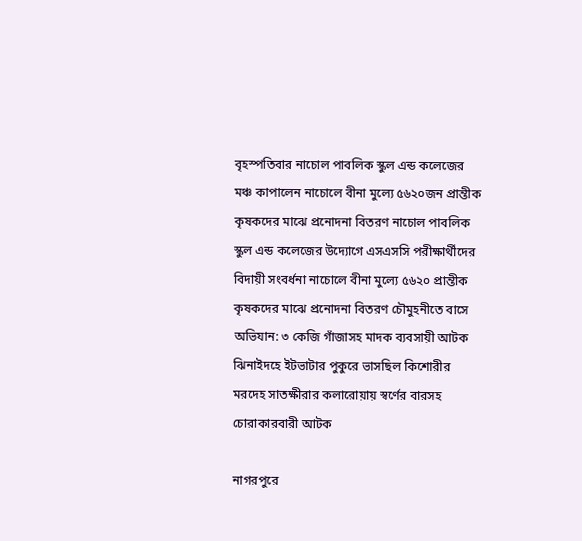বৃহস্পতিবার নাচোল পাবলিক স্কুল এন্ড কলেজের মঞ্চ কাপালেন নাচোলে বীনা মুল্যে ৫৬২০জন প্রান্তীক কৃষকদের মাঝে প্রনোদনা বিতরণ নাচোল পাবলিক স্কুল এন্ড কলেজের উদ্যোগে এসএসসি পরীক্ষার্থীদের বিদায়ী সংবর্ধনা নাচোলে বীনা মুল্যে ৫৬২০ প্রান্তীক কৃষকদের মাঝে প্রনোদনা বিতরণ চৌমুহনীতে বাসে অভিযান: ৩ কেজি গাঁজাসহ মাদক ব্যবসায়ী আটক ঝিনাইদহে ইটভাটার পুকুরে ভাসছিল কিশোরীর মরদেহ সাতক্ষীরার কলারোয়ায় স্বর্ণের বারসহ চোরাকারবারী আটক

নাগরপুরে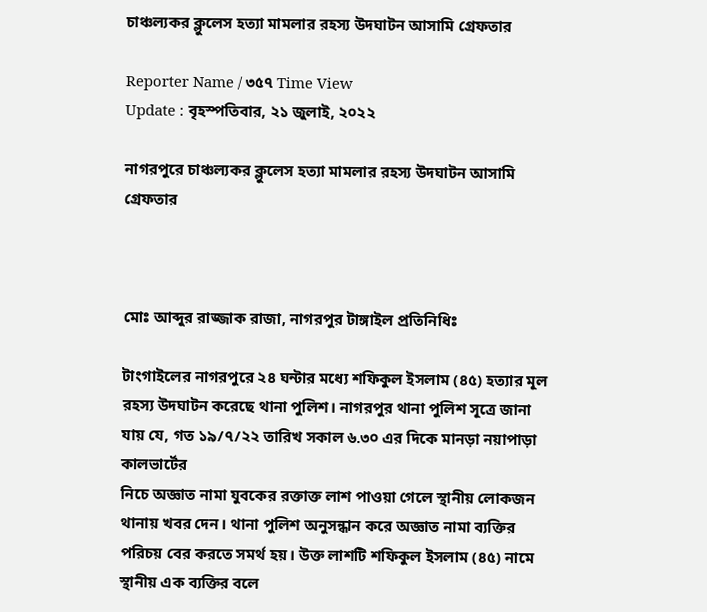চাঞ্চল্যকর ক্লুলেস হত্যা মামলার রহস্য উদঘাটন আসামি গ্রেফতার

Reporter Name / ৩৫৭ Time View
Update : বৃহস্পতিবার, ২১ জুলাই, ২০২২

নাগরপুরে চাঞ্চল্যকর ক্লুলেস হত্যা মামলার রহস্য উদঘাটন আসামি গ্রেফতার



মোঃ আব্দুর রাজ্জাক রাজা, নাগরপুর টাঙ্গাইল প্রতিনিধিঃ

টাংগাইলের নাগরপুরে ২৪ ঘন্টার মধ্যে শফিকুল ইসলাম (৪৫) হত্যার মূল রহস্য উদঘাটন করেছে থানা পুলিশ। নাগরপুর থানা পুলিশ সূত্রে জানা যায় যে, গত ১৯/৭/২২ তারিখ সকাল ৬.৩০ এর দিকে মানড়া নয়াপাড়া কালভার্টের
নিচে অজ্ঞাত নামা যুবকের রক্তাক্ত লাশ পাওয়া গেলে স্থানীয় লোকজন থানায় খবর দেন। থানা পুলিশ অনুসন্ধান করে অজ্ঞাত নামা ব্যক্তির পরিচয় বের করতে সমর্থ হয়। উক্ত লাশটি শফিকুল ইসলাম (৪৫) নামে স্থানীয় এক ব্যক্তির বলে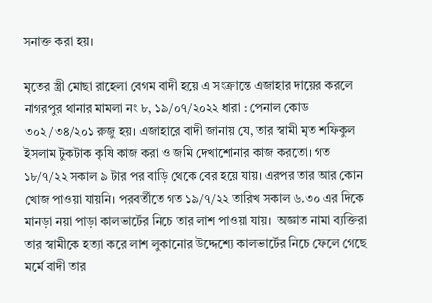সনাক্ত করা হয়।

মৃতের স্ত্রী মোছা রাহেলা বেগম বাদী হয়ে এ সংক্রান্তে এজাহার দায়ের করলে নাগরপুর থানার মামলা নং ৮, ১৯/০৭/২০২২ ধারা : পেনাল কোড ৩০২/৩৪/২০১ রুজু হয়। এজাহারে বাদী জানায় যে, তার স্বামী মৃত শফিকুল ইসলাম টুকটাক কৃষি কাজ করা ও জমি দেখাশোনার কাজ করতো। গত ১৮/৭/২২ সকাল ৯ টার পর বাড়ি থেকে বের হয়ে যায়। এরপর তার আর কোন খোজ পাওয়া যায়নি। পরবর্তীতে গত ১৯/৭/২২ তারিখ সকাল ৬.৩০ এর দিকে মানড়া নয়া পাড়া কালভার্টের নিচে তার লাশ পাওয়া যায়।  অজ্ঞাত নামা ব্যক্তিরা তার স্বামীকে হত্যা করে লাশ লুকানোর উদ্দেশ্যে কালভার্টের নিচে ফেলে গেছে মর্মে বাদী তার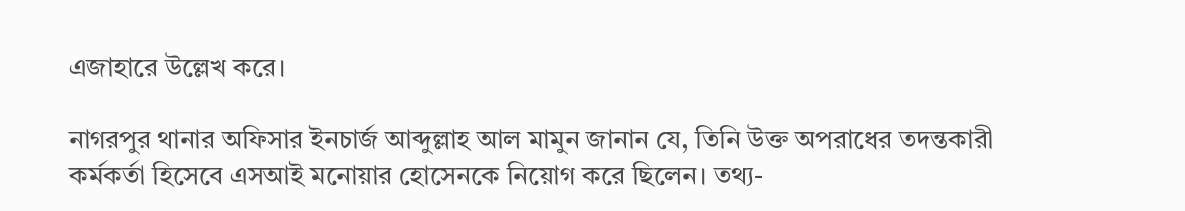এজাহারে উল্লেখ করে।

নাগরপুর থানার অফিসার ইনচার্জ আব্দুল্লাহ আল মামুন জানান যে, তিনি উক্ত অপরাধের তদন্তকারী কর্মকর্তা হিসেবে এসআই মনোয়ার হোসেনকে নিয়োগ করে ছিলেন। তথ্য-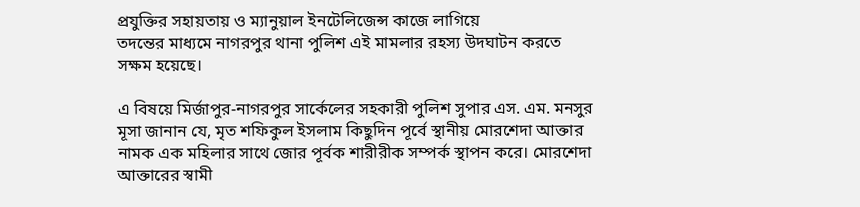প্রযুক্তির সহায়তায় ও ম্যানুয়াল ইনটেলিজেন্স কাজে লাগিয়ে
তদন্তের মাধ্যমে নাগরপুর থানা পুলিশ এই মামলার রহস্য উদঘাটন করতে সক্ষম হয়েছে।

এ বিষয়ে মির্জাপুর-নাগরপুর সার্কেলের সহকারী পুলিশ সুপার এস. এম. মনসুর মূসা জানান যে, মৃত শফিকুল ইসলাম কিছুদিন পূর্বে স্থানীয় মোরশেদা আক্তার নামক এক মহিলার সাথে জোর পূর্বক শারীরীক সম্পর্ক স্থাপন করে। মোরশেদা আক্তারের স্বামী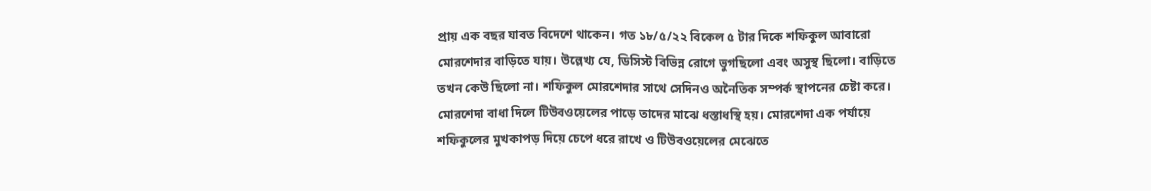প্রায় এক বছর যাবত বিদেশে থাকেন। গত ১৮/৫/২২ বিকেল ৫ টার দিকে শফিকুল আবারো মোরশেদার বাড়িতে যায়। উল্লেখ্য যে, ডিসিস্ট বিভিন্ন রোগে ভুগছিলো এবং অসুস্থ ছিলো। বাড়িতে তখন কেউ ছিলো না। শফিকুল মোরশেদার সাথে সেদিনও অনৈতিক সম্পর্ক স্থাপনের চেষ্টা করে। মোরশেদা বাধা দিলে টিউবওয়েলের পাড়ে তাদের মাঝে ধস্তাধস্থি হয়। মোরশেদা এক পর্যায়ে শফিকুলের মুখকাপড় দিয়ে চেপে ধরে রাখে ও টিউবওয়েলের মেঝেতে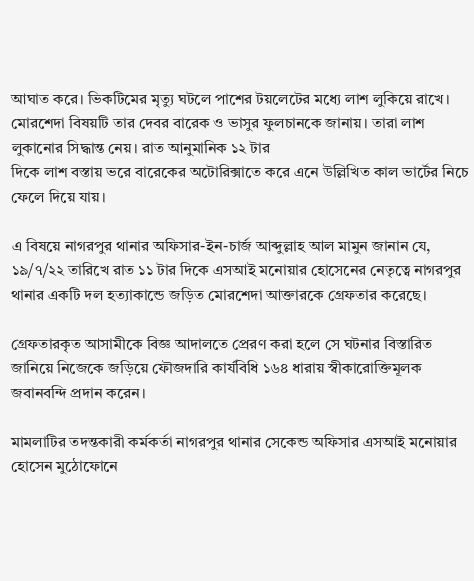আঘাত করে। ভিকটিমের মৃত্যু ঘটলে পাশের টয়লেটের মধ্যে লাশ লুকিয়ে রাখে। মোরশেদা বিষয়টি তার দেবর বারেক ও ভাসুর ফুলচানকে জানায়। তারা লাশ লুকানোর সিদ্ধান্ত নেয়। রাত আনুমানিক ১২ টার
দিকে লাশ বস্তায় ভরে বারেকের অটোরিক্সাতে করে এনে উল্লিখিত কাল ভার্টের নিচে ফেলে দিয়ে যায়।

এ বিষয়ে নাগরপুর থানার অফিসার-ইন-চার্জ আব্দুল্লাহ আল মামুন জানান যে, ১৯/৭/২২ তারিখে রাত ১১ টার দিকে এসআই মনোয়ার হোসেনের নেতৃত্বে নাগরপুর থানার একটি দল হত্যাকান্ডে জড়িত মোরশেদা আক্তারকে গ্রেফতার করেছে।

গ্রেফতারকৃত আসামীকে বিজ্ঞ আদালতে প্রেরণ করা হলে সে ঘটনার বিস্তারিত জানিয়ে নিজেকে জড়িয়ে ফৌজদারি কার্যবিধি ১৬৪ ধারায় স্বীকারোক্তিমূলক জবানবন্দি প্রদান করেন।

মামলাটির তদন্তকারী কর্মকর্তা নাগরপুর থানার সেকেন্ড অফিসার এসআই মনোয়ার হোসেন মুঠোফোনে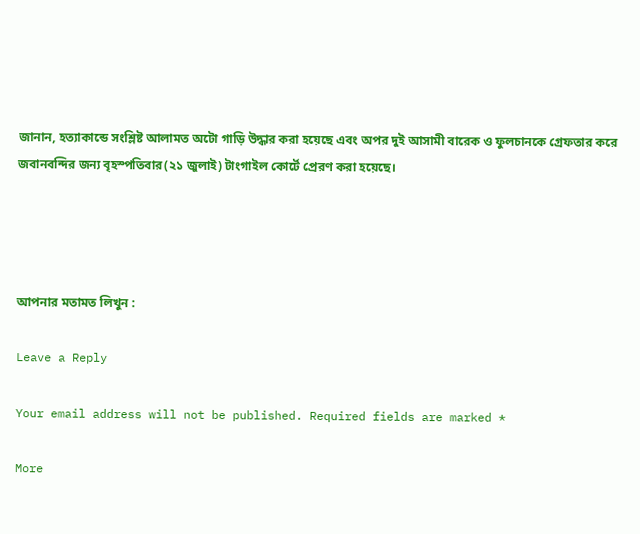জানান, হত্যাকান্ডে সংশ্লিষ্ট আলামত অটো গাড়ি উদ্ধার করা হয়েছে এবং অপর দুই আসামী বারেক ও ফুলচানকে গ্রেফতার করে জবানবন্দির জন্য বৃহস্পতিবার(২১ জুলাই) টাংগাইল কোর্টে প্রেরণ করা হয়েছে।




আপনার মতামত লিখুন :

Leave a Reply

Your email address will not be published. Required fields are marked *

More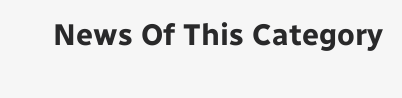News Of This Category